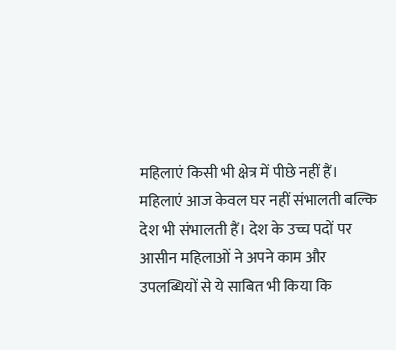महिलाएं किसी भी क्षेत्र में पीछे नहीं हैं। महिलाएं आज केवल घर नहीं संभालती बल्कि देश भी संभालती हैं। देश के उच्च पदों पर आसीन महिलाओं ने अपने काम और उपलब्धियों से ये साबित भी किया कि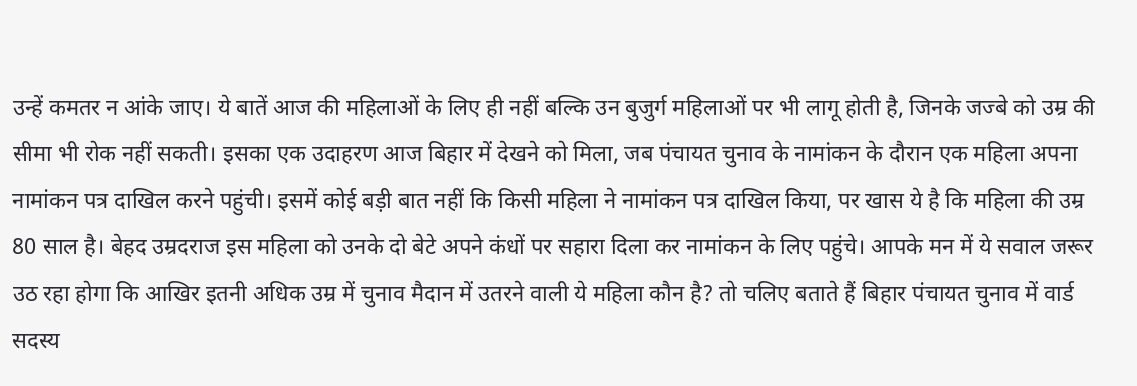उन्हें कमतर न आंके जाए। ये बातें आज की महिलाओं के लिए ही नहीं बल्कि उन बुजुर्ग महिलाओं पर भी लागू होती है, जिनके जज्बे को उम्र की सीमा भी रोक नहीं सकती। इसका एक उदाहरण आज बिहार में देखने को मिला, जब पंचायत चुनाव के नामांकन के दौरान एक महिला अपना नामांकन पत्र दाखिल करने पहुंची। इसमें कोई बड़ी बात नहीं कि किसी महिला ने नामांकन पत्र दाखिल किया, पर खास ये है कि महिला की उम्र 80 साल है। बेहद उम्रदराज इस महिला को उनके दो बेटे अपने कंधों पर सहारा दिला कर नामांकन के लिए पहुंचे। आपके मन में ये सवाल जरूर उठ रहा होगा कि आखिर इतनी अधिक उम्र में चुनाव मैदान में उतरने वाली ये महिला कौन है? तो चलिए बताते हैं बिहार पंचायत चुनाव में वार्ड सदस्य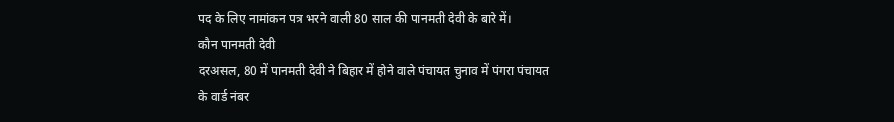पद के लिए नामांकन पत्र भरने वाली 80 साल की पानमती देवी के बारे में।
कौन पानमती देवी
दरअसल, 80 में पानमती देवी ने बिहार में होने वाले पंचायत चुनाव में पंगरा पंचायत के वार्ड नंबर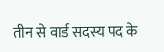तीन से वार्ड सदस्य पद के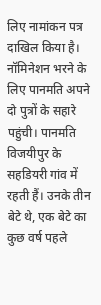लिए नामांकन पत्र दाखिल किया है। नॉमिनेशन भरने के लिए पानमति अपने दो पुत्रों के सहारे पहुंची। पानमति विजयीपुर के सहडियरी गांव में रहती हैं। उनके तीन बेटे थे, एक बेटे का कुछ वर्ष पहले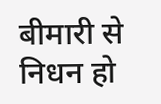बीमारी से निधन हो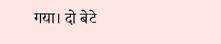गया। दो बेटे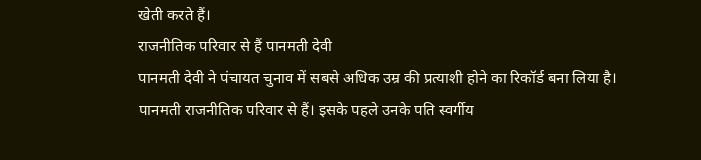खेती करते हैं।
राजनीतिक परिवार से हैं पानमती देवी
पानमती देवी ने पंचायत चुनाव में सबसे अधिक उम्र की प्रत्याशी होने का रिकॉर्ड बना लिया है। पानमती राजनीतिक परिवार से हैं। इसके पहले उनके पति स्वर्गीय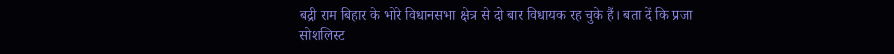बद्री राम बिहार के भोरे विधानसभा क्षेत्र से दो बार विधायक रह चुके हैं। बता दें कि प्रजा सोशलिस्ट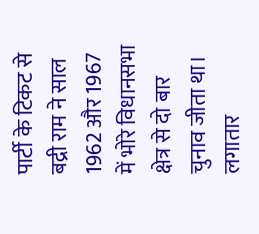पार्टी के टिकट से बद्री राम ने साल 1962 और 1967 में भोरे विधानसभा क्षेत्र से दो बार चुनाव जीता था। लगातार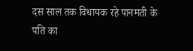दस साल तक विधायक रहे पानमती के पति का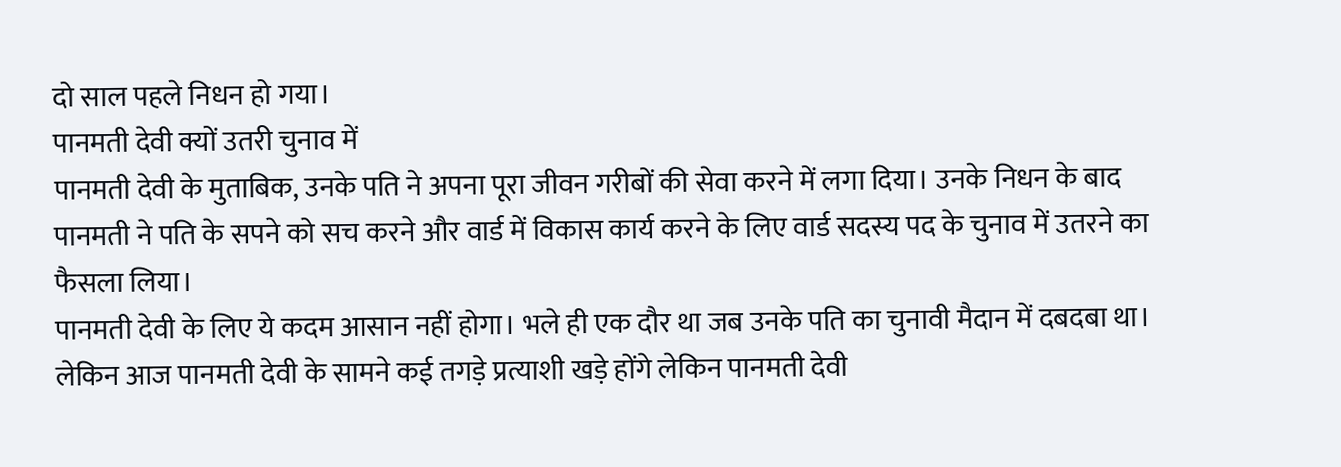दो साल पहले निधन हो गया।
पानमती देवी क्यों उतरी चुनाव में
पानमती देवी के मुताबिक, उनके पति ने अपना पूरा जीवन गरीबों की सेवा करने में लगा दिया। उनके निधन के बाद पानमती ने पति के सपने को सच करने और वार्ड में विकास कार्य करने के लिए वार्ड सदस्य पद के चुनाव में उतरने का फैसला लिया।
पानमती देवी के लिए ये कदम आसान नहीं होगा। भले ही एक दौर था जब उनके पति का चुनावी मैदान में दबदबा था। लेकिन आज पानमती देवी के सामने कई तगड़े प्रत्याशी खड़े होंगे लेकिन पानमती देवी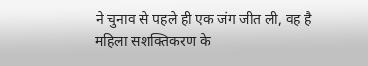ने चुनाव से पहले ही एक जंग जीत ली, वह है महिला सशक्तिकरण के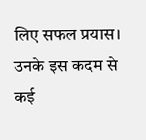लिए सफल प्रयास। उनके इस कदम से कई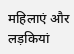महिलाएं और लड़कियां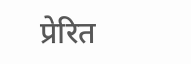प्रेरित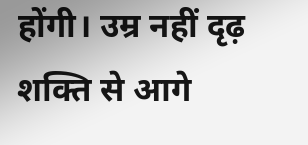होंगी। उम्र नहीं दृढ़ शक्ति से आगे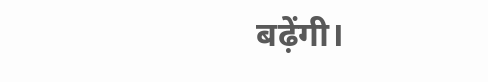बढ़ेंगी।